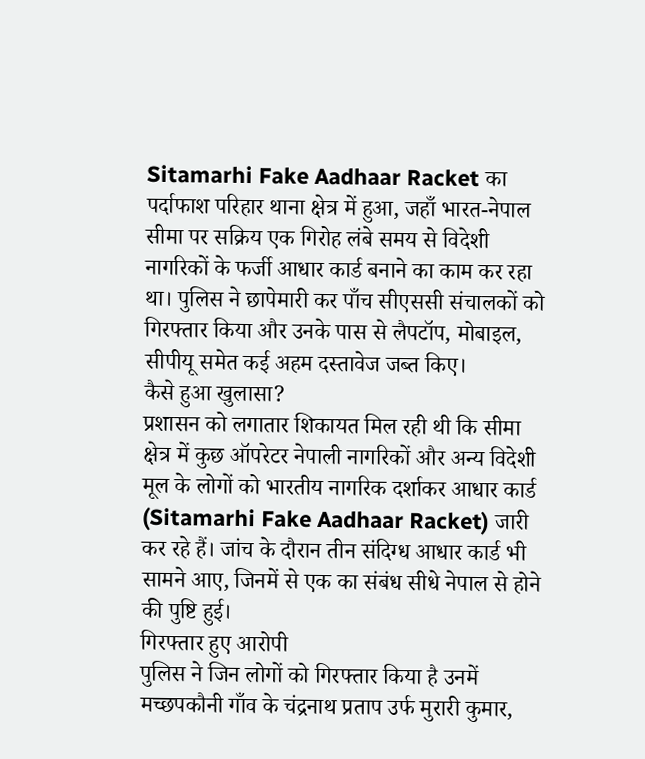Sitamarhi Fake Aadhaar Racket का पर्दाफाश परिहार थाना क्षेत्र में हुआ, जहाँ भारत-नेपाल सीमा पर सक्रिय एक गिरोह लंबे समय से विदेशी नागरिकों के फर्जी आधार कार्ड बनाने का काम कर रहा था। पुलिस ने छापेमारी कर पाँच सीएससी संचालकों को गिरफ्तार किया और उनके पास से लैपटॉप, मोबाइल, सीपीयू समेत कई अहम दस्तावेज जब्त किए।
कैसे हुआ खुलासा?
प्रशासन को लगातार शिकायत मिल रही थी कि सीमा क्षेत्र में कुछ ऑपरेटर नेपाली नागरिकों और अन्य विदेशी मूल के लोगों को भारतीय नागरिक दर्शाकर आधार कार्ड (Sitamarhi Fake Aadhaar Racket) जारी कर रहे हैं। जांच के दौरान तीन संदिग्ध आधार कार्ड भी सामने आए, जिनमें से एक का संबंध सीधे नेपाल से होने की पुष्टि हुई।
गिरफ्तार हुए आरोपी
पुलिस ने जिन लोगों को गिरफ्तार किया है उनमें मच्छपकौनी गाँव के चंद्रनाथ प्रताप उर्फ मुरारी कुमार,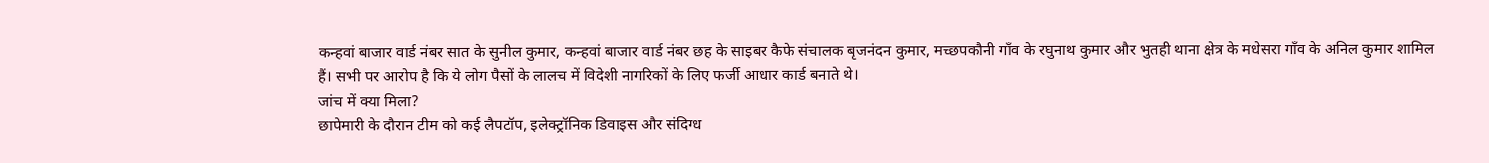कन्हवां बाजार वार्ड नंबर सात के सुनील कुमार, कन्हवां बाजार वार्ड नंबर छह के साइबर कैफे संचालक बृजनंदन कुमार, मच्छपकौनी गाँव के रघुनाथ कुमार और भुतही थाना क्षेत्र के मधेसरा गाँव के अनिल कुमार शामिल हैं। सभी पर आरोप है कि ये लोग पैसों के लालच में विदेशी नागरिकों के लिए फर्जी आधार कार्ड बनाते थे।
जांच में क्या मिला?
छापेमारी के दौरान टीम को कई लैपटॉप, इलेक्ट्रॉनिक डिवाइस और संदिग्ध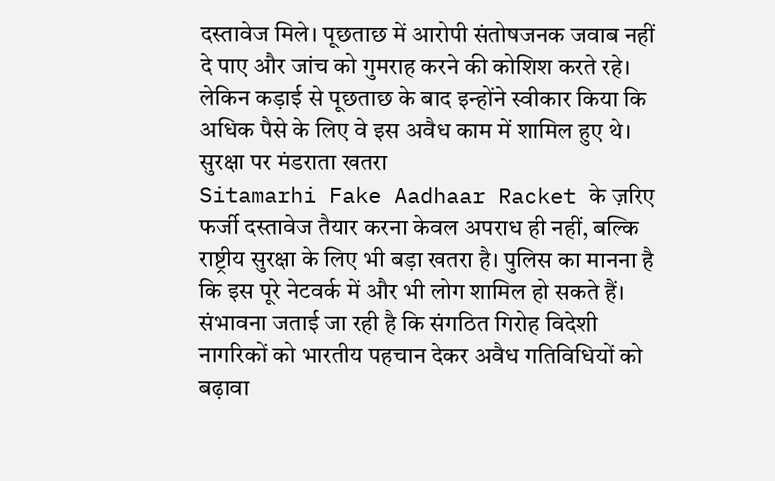दस्तावेज मिले। पूछताछ में आरोपी संतोषजनक जवाब नहीं दे पाए और जांच को गुमराह करने की कोशिश करते रहे। लेकिन कड़ाई से पूछताछ के बाद इन्होंने स्वीकार किया कि अधिक पैसे के लिए वे इस अवैध काम में शामिल हुए थे।
सुरक्षा पर मंडराता खतरा
Sitamarhi Fake Aadhaar Racket के ज़रिए फर्जी दस्तावेज तैयार करना केवल अपराध ही नहीं, बल्कि राष्ट्रीय सुरक्षा के लिए भी बड़ा खतरा है। पुलिस का मानना है कि इस पूरे नेटवर्क में और भी लोग शामिल हो सकते हैं। संभावना जताई जा रही है कि संगठित गिरोह विदेशी नागरिकों को भारतीय पहचान देकर अवैध गतिविधियों को बढ़ावा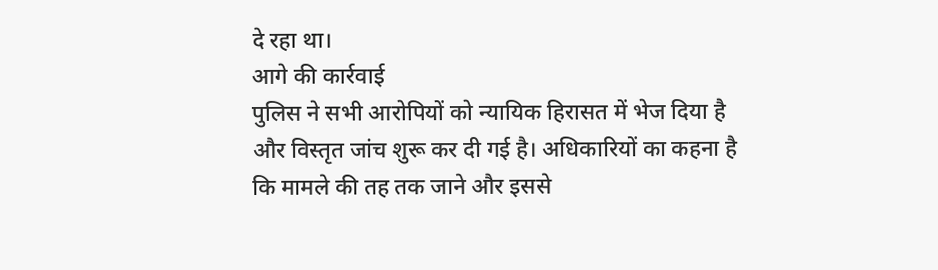दे रहा था।
आगे की कार्रवाई
पुलिस ने सभी आरोपियों को न्यायिक हिरासत में भेज दिया है और विस्तृत जांच शुरू कर दी गई है। अधिकारियों का कहना है कि मामले की तह तक जाने और इससे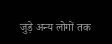जुड़े अन्य लोगों तक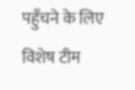पहुँचने के लिए विशेष टीम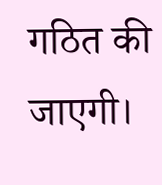गठित की जाएगी।